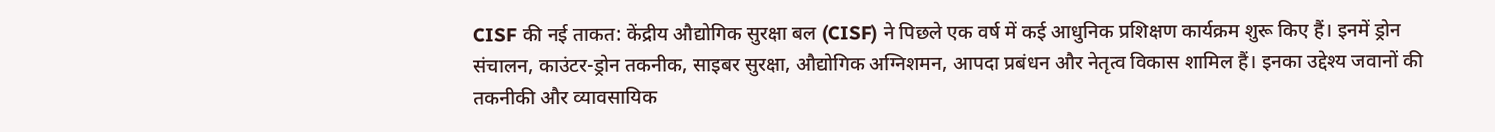CISF की नई ताकत: केंद्रीय औद्योगिक सुरक्षा बल (CISF) ने पिछले एक वर्ष में कई आधुनिक प्रशिक्षण कार्यक्रम शुरू किए हैं। इनमें ड्रोन संचालन, काउंटर-ड्रोन तकनीक, साइबर सुरक्षा, औद्योगिक अग्निशमन, आपदा प्रबंधन और नेतृत्व विकास शामिल हैं। इनका उद्देश्य जवानों की तकनीकी और व्यावसायिक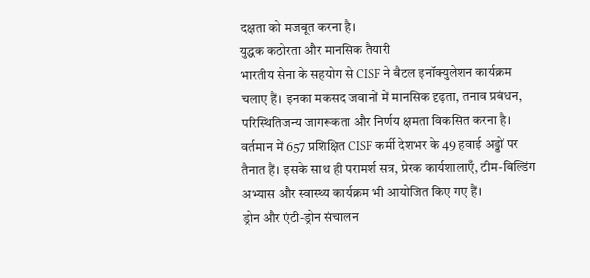दक्षता को मजबूत करना है।
युद्धक कठोरता और मानसिक तैयारी
भारतीय सेना के सहयोग से CISF ने बैटल इनॉक्युलेशन कार्यक्रम चलाए हैं। इनका मकसद जवानों में मानसिक दृढ़ता, तनाव प्रबंधन, परिस्थितिजन्य जागरूकता और निर्णय क्षमता विकसित करना है। वर्तमान में 657 प्रशिक्षित CISF कर्मी देशभर के 49 हवाई अड्डों पर तैनात हैं। इसके साथ ही परामर्श सत्र, प्रेरक कार्यशालाएँ, टीम-बिल्डिंग अभ्यास और स्वास्थ्य कार्यक्रम भी आयोजित किए गए हैं।
ड्रोन और एंटी-ड्रोन संचालन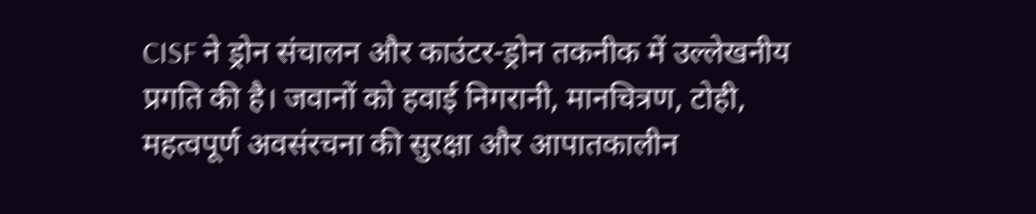CISF ने ड्रोन संचालन और काउंटर-ड्रोन तकनीक में उल्लेखनीय प्रगति की है। जवानों को हवाई निगरानी, मानचित्रण, टोही, महत्वपूर्ण अवसंरचना की सुरक्षा और आपातकालीन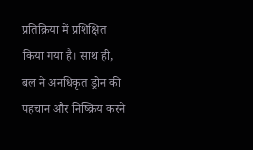प्रतिक्रिया में प्रशिक्षित किया गया है। साथ ही, बल ने अनधिकृत ड्रोन की पहचान और निष्क्रिय करने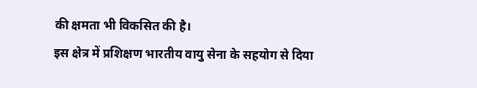की क्षमता भी विकसित की है।
इस क्षेत्र में प्रशिक्षण भारतीय वायु सेना के सहयोग से दिया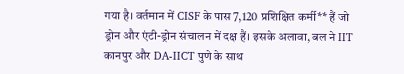गया है। वर्तमान में CISF के पास 7,120 प्रशिक्षित कर्मी** हैं जो ड्रोन और एंटी-ड्रोन संचालन में दक्ष हैं। इसके अलावा, बल ने IIT कानपुर और DA-IICT पुणे के साथ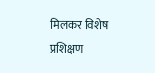मिलकर विशेष प्रशिक्षण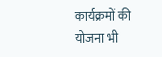कार्यक्रमों की योजना भी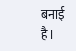बनाई है।